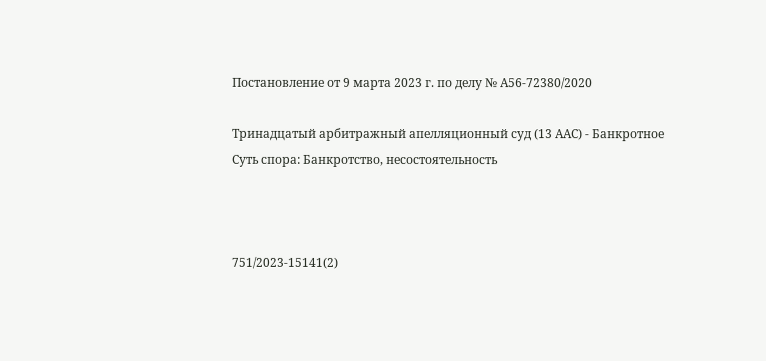Постановление от 9 марта 2023 г. по делу № А56-72380/2020

Тринадцатый арбитражный апелляционный суд (13 ААС) - Банкротное
Суть спора: Банкротство, несостоятельность



751/2023-15141(2)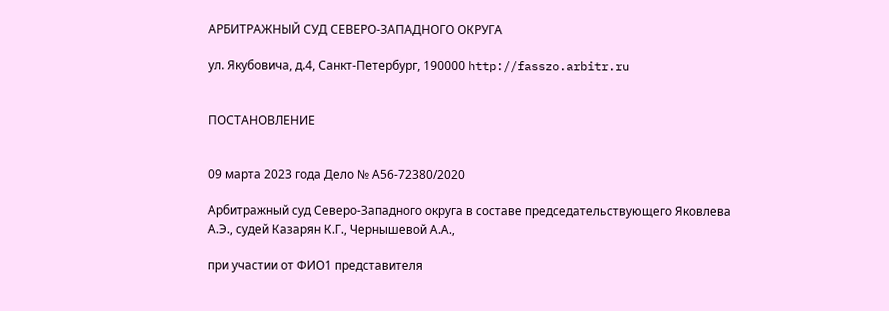АРБИТРАЖНЫЙ СУД СЕВЕРО-ЗАПАДНОГО ОКРУГА

ул. Якубовича, д.4, Санкт-Петербург, 190000 http://fasszo.arbitr.ru


ПОСТАНОВЛЕНИЕ


09 марта 2023 года Дело № А56-72380/2020

Арбитражный суд Северо-Западного округа в составе председательствующего Яковлева А.Э., судей Казарян К.Г., Чернышевой А.А.,

при участии от ФИО1 представителя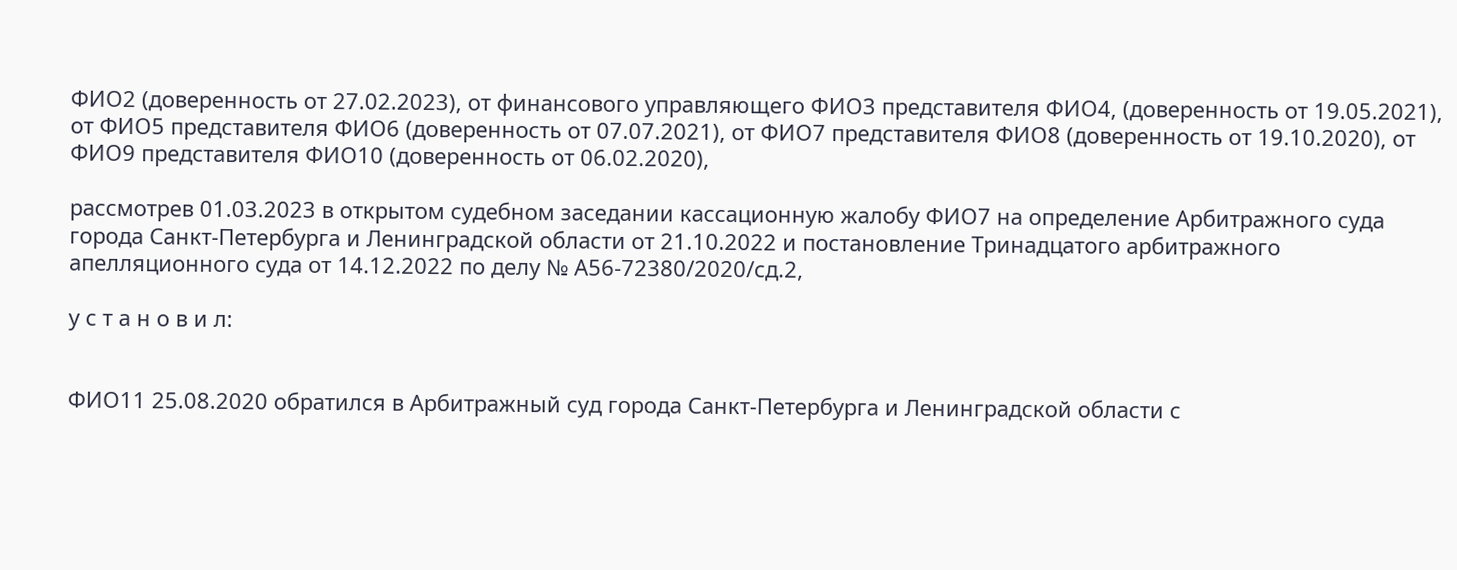ФИО2 (доверенность от 27.02.2023), от финансового управляющего ФИО3 представителя ФИО4, (доверенность от 19.05.2021), от ФИО5 представителя ФИО6 (доверенность от 07.07.2021), от ФИО7 представителя ФИО8 (доверенность от 19.10.2020), от ФИО9 представителя ФИО10 (доверенность от 06.02.2020),

рассмотрев 01.03.2023 в открытом судебном заседании кассационную жалобу ФИО7 на определение Арбитражного суда города Санкт-Петербурга и Ленинградской области от 21.10.2022 и постановление Тринадцатого арбитражного апелляционного суда от 14.12.2022 по делу № А56-72380/2020/сд.2,

у с т а н о в и л:


ФИО11 25.08.2020 обратился в Арбитражный суд города Санкт-Петербурга и Ленинградской области с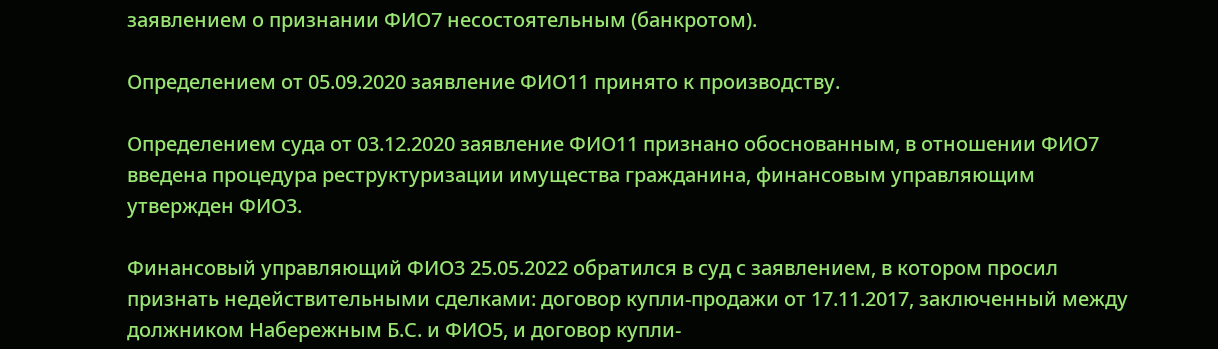заявлением о признании ФИО7 несостоятельным (банкротом).

Определением от 05.09.2020 заявление ФИО11 принято к производству.

Определением суда от 03.12.2020 заявление ФИО11 признано обоснованным, в отношении ФИО7 введена процедура реструктуризации имущества гражданина, финансовым управляющим утвержден ФИО3.

Финансовый управляющий ФИО3 25.05.2022 обратился в суд с заявлением, в котором просил признать недействительными сделками: договор купли-продажи от 17.11.2017, заключенный между должником Набережным Б.С. и ФИО5, и договор купли-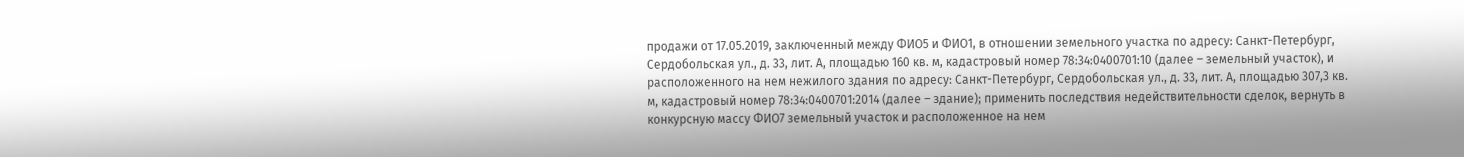продажи от 17.05.2019, заключенный между ФИО5 и ФИО1, в отношении земельного участка по адресу: Санкт-Петербург, Сердобольская ул., д. 33, лит. А, площадью 160 кв. м, кадастровый номер 78:34:0400701:10 (далее – земельный участок), и расположенного на нем нежилого здания по адресу: Санкт-Петербург, Сердобольская ул., д. 33, лит. А, площадью 307,3 кв. м, кадастровый номер 78:34:0400701:2014 (далее – здание); применить последствия недействительности сделок, вернуть в конкурсную массу ФИО7 земельный участок и расположенное на нем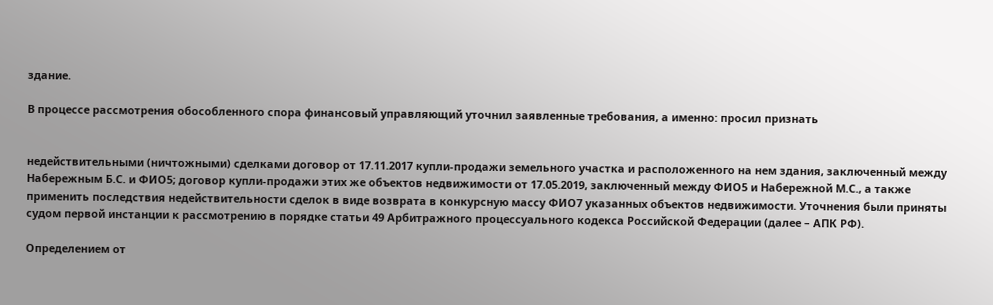здание.

В процессе рассмотрения обособленного спора финансовый управляющий уточнил заявленные требования, а именно: просил признать


недействительными (ничтожными) сделками договор от 17.11.2017 купли-продажи земельного участка и расположенного на нем здания, заключенный между Набережным Б.С. и ФИО5; договор купли-продажи этих же объектов недвижимости от 17.05.2019, заключенный между ФИО5 и Набережной М.С., а также применить последствия недействительности сделок в виде возврата в конкурсную массу ФИО7 указанных объектов недвижимости. Уточнения были приняты судом первой инстанции к рассмотрению в порядке статьи 49 Арбитражного процессуального кодекса Российской Федерации (далее – АПК РФ).

Определением от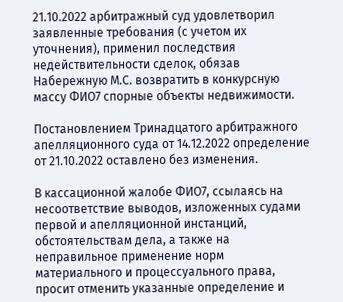21.10.2022 арбитражный суд удовлетворил заявленные требования (с учетом их уточнения), применил последствия недействительности сделок, обязав Набережную М.С. возвратить в конкурсную массу ФИО7 спорные объекты недвижимости.

Постановлением Тринадцатого арбитражного апелляционного суда от 14.12.2022 определение от 21.10.2022 оставлено без изменения.

В кассационной жалобе ФИО7, ссылаясь на несоответствие выводов, изложенных судами первой и апелляционной инстанций, обстоятельствам дела, а также на неправильное применение норм материального и процессуального права, просит отменить указанные определение и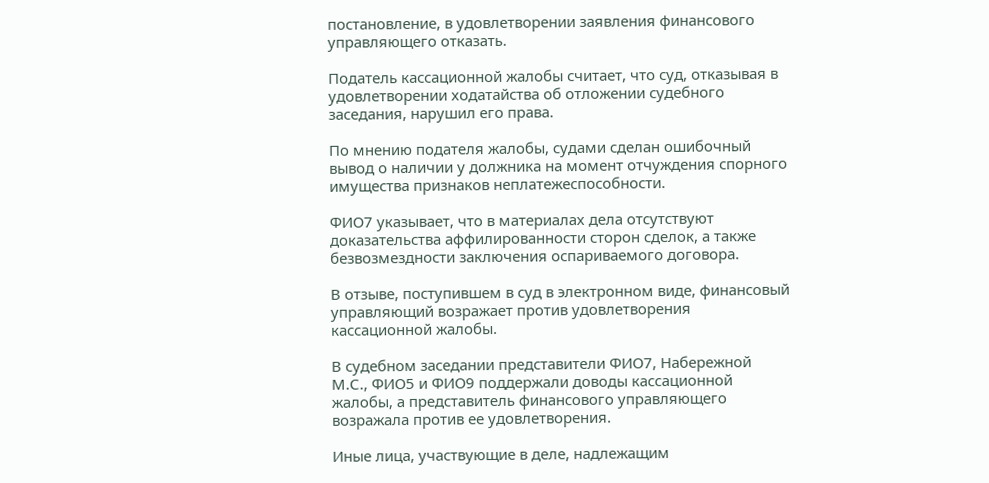постановление, в удовлетворении заявления финансового управляющего отказать.

Податель кассационной жалобы считает, что суд, отказывая в удовлетворении ходатайства об отложении судебного заседания, нарушил его права.

По мнению подателя жалобы, судами сделан ошибочный вывод о наличии у должника на момент отчуждения спорного имущества признаков неплатежеспособности.

ФИО7 указывает, что в материалах дела отсутствуют доказательства аффилированности сторон сделок, а также безвозмездности заключения оспариваемого договора.

В отзыве, поступившем в суд в электронном виде, финансовый управляющий возражает против удовлетворения кассационной жалобы.

В судебном заседании представители ФИО7, Набережной М.С., ФИО5 и ФИО9 поддержали доводы кассационной жалобы, а представитель финансового управляющего возражала против ее удовлетворения.

Иные лица, участвующие в деле, надлежащим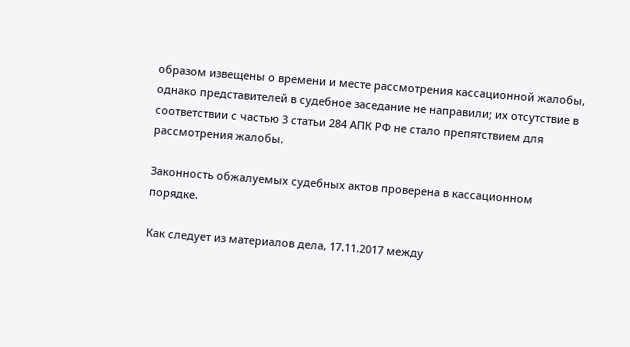образом извещены о времени и месте рассмотрения кассационной жалобы, однако представителей в судебное заседание не направили; их отсутствие в соответствии с частью 3 статьи 284 АПК РФ не стало препятствием для рассмотрения жалобы.

Законность обжалуемых судебных актов проверена в кассационном порядке.

Как следует из материалов дела, 17.11.2017 между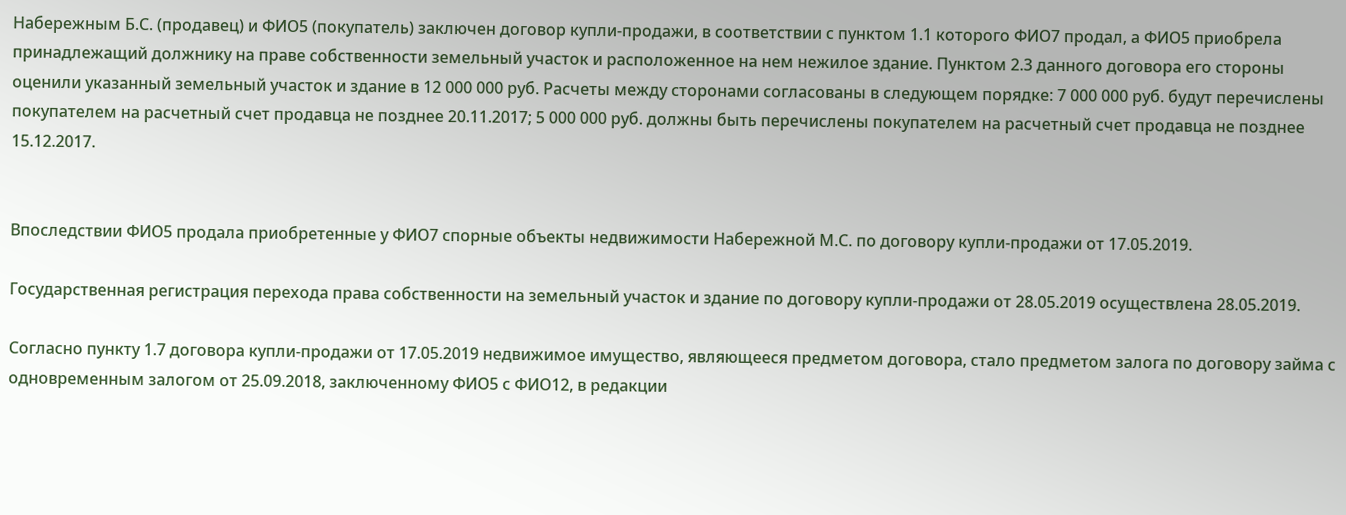Набережным Б.С. (продавец) и ФИО5 (покупатель) заключен договор купли-продажи, в соответствии с пунктом 1.1 которого ФИО7 продал, а ФИО5 приобрела принадлежащий должнику на праве собственности земельный участок и расположенное на нем нежилое здание. Пунктом 2.3 данного договора его стороны оценили указанный земельный участок и здание в 12 000 000 руб. Расчеты между сторонами согласованы в следующем порядке: 7 000 000 руб. будут перечислены покупателем на расчетный счет продавца не позднее 20.11.2017; 5 000 000 руб. должны быть перечислены покупателем на расчетный счет продавца не позднее 15.12.2017.


Впоследствии ФИО5 продала приобретенные у ФИО7 спорные объекты недвижимости Набережной М.С. по договору купли-продажи от 17.05.2019.

Государственная регистрация перехода права собственности на земельный участок и здание по договору купли-продажи от 28.05.2019 осуществлена 28.05.2019.

Согласно пункту 1.7 договора купли-продажи от 17.05.2019 недвижимое имущество, являющееся предметом договора, стало предметом залога по договору займа с одновременным залогом от 25.09.2018, заключенному ФИО5 с ФИО12, в редакции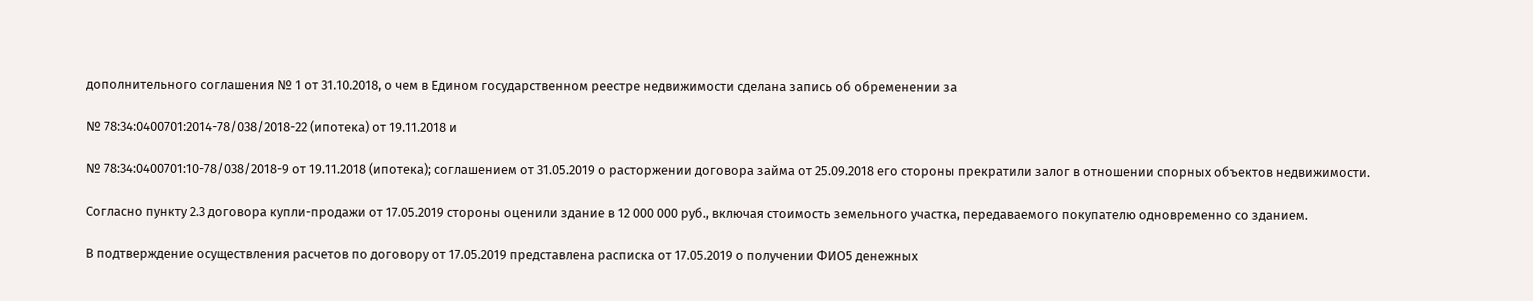дополнительного соглашения № 1 от 31.10.2018, о чем в Едином государственном реестре недвижимости сделана запись об обременении за

№ 78:34:0400701:2014-78/038/2018-22 (ипотека) от 19.11.2018 и

№ 78:34:0400701:10-78/038/2018-9 от 19.11.2018 (ипотека); соглашением от 31.05.2019 о расторжении договора займа от 25.09.2018 его стороны прекратили залог в отношении спорных объектов недвижимости.

Согласно пункту 2.3 договора купли-продажи от 17.05.2019 стороны оценили здание в 12 000 000 руб., включая стоимость земельного участка, передаваемого покупателю одновременно со зданием.

В подтверждение осуществления расчетов по договору от 17.05.2019 представлена расписка от 17.05.2019 о получении ФИО5 денежных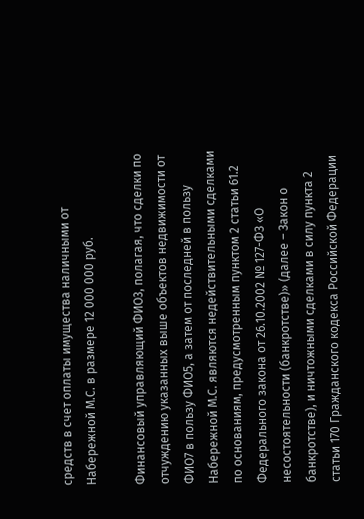средств в счет оплаты имущества наличными от Набережной М.С. в размере 12 000 000 руб.

Финансовый управляющий ФИО3, полагая, что сделки по отчуждению указанных выше объектов недвижимости от ФИО7 в пользу ФИО5, а затем от последней в пользу Набережной М.С. являются недействительными сделками по основаниям, предусмотренным пунктом 2 статьи 61.2 Федерального закона от 26.10.2002 № 127-ФЗ «О несостоятельности (банкротстве)» (далее – Закон о банкротстве), и ничтожными сделками в силу пункта 2 статьи 170 Гражданского кодекса Российской Федерации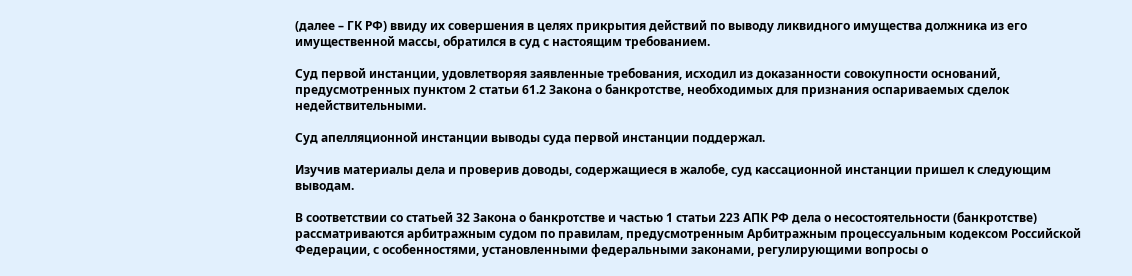(далее – ГК РФ) ввиду их совершения в целях прикрытия действий по выводу ликвидного имущества должника из его имущественной массы, обратился в суд с настоящим требованием.

Суд первой инстанции, удовлетворяя заявленные требования, исходил из доказанности совокупности оснований, предусмотренных пунктом 2 статьи 61.2 Закона о банкротстве, необходимых для признания оспариваемых сделок недействительными.

Суд апелляционной инстанции выводы суда первой инстанции поддержал.

Изучив материалы дела и проверив доводы, содержащиеся в жалобе, суд кассационной инстанции пришел к следующим выводам.

В соответствии со статьей 32 Закона о банкротстве и частью 1 статьи 223 АПК РФ дела о несостоятельности (банкротстве) рассматриваются арбитражным судом по правилам, предусмотренным Арбитражным процессуальным кодексом Российской Федерации, с особенностями, установленными федеральными законами, регулирующими вопросы о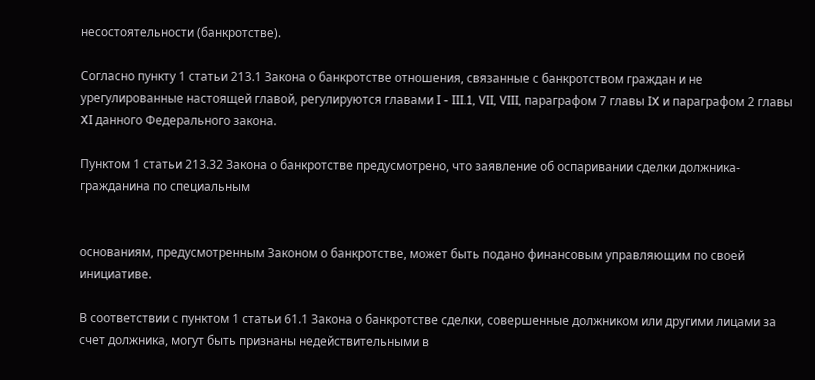несостоятельности (банкротстве).

Согласно пункту 1 статьи 213.1 Закона о банкротстве отношения, связанные с банкротством граждан и не урегулированные настоящей главой, регулируются главами I - III.1, VII, VIII, параграфом 7 главы IX и параграфом 2 главы XI данного Федерального закона.

Пунктом 1 статьи 213.32 Закона о банкротстве предусмотрено, что заявление об оспаривании сделки должника-гражданина по специальным


основаниям, предусмотренным Законом о банкротстве, может быть подано финансовым управляющим по своей инициативе.

В соответствии с пунктом 1 статьи 61.1 Закона о банкротстве сделки, совершенные должником или другими лицами за счет должника, могут быть признаны недействительными в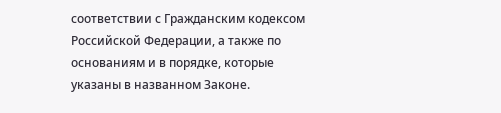соответствии с Гражданским кодексом Российской Федерации, а также по основаниям и в порядке, которые указаны в названном Законе.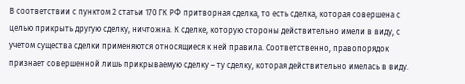В соответствии с пунктом 2 статьи 170 ГК РФ притворная сделка, то есть сделка, которая совершена с целью прикрыть другую сделку, ничтожна. К сделке, которую стороны действительно имели в виду, с учетом существа сделки применяются относящиеся к ней правила. Соответственно, правопорядок признает совершенной лишь прикрываемую сделку – ту сделку, которая действительно имелась в виду.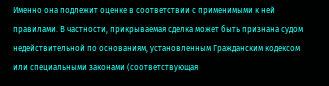Именно она подлежит оценке в соответствии с применимыми к ней правилами. В частности, прикрываемая сделка может быть признана судом недействительной по основаниям, установленным Гражданским кодексом или специальными законами (соответствующая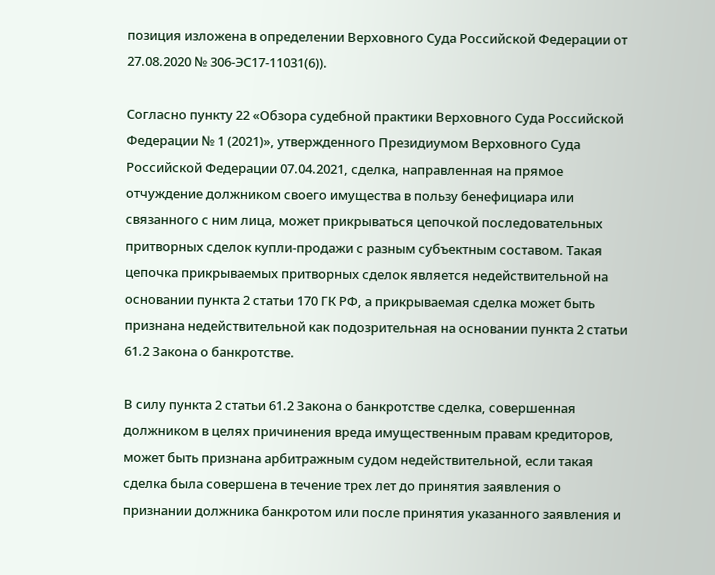позиция изложена в определении Верховного Суда Российской Федерации от 27.08.2020 № 306-ЭС17-11031(6)).

Согласно пункту 22 «Обзора судебной практики Верховного Суда Российской Федерации № 1 (2021)», утвержденного Президиумом Верховного Суда Российской Федерации 07.04.2021, сделка, направленная на прямое отчуждение должником своего имущества в пользу бенефициара или связанного с ним лица, может прикрываться цепочкой последовательных притворных сделок купли-продажи с разным субъектным составом. Такая цепочка прикрываемых притворных сделок является недействительной на основании пункта 2 статьи 170 ГК РФ, а прикрываемая сделка может быть признана недействительной как подозрительная на основании пункта 2 статьи 61.2 Закона о банкротстве.

В силу пункта 2 статьи 61.2 Закона о банкротстве сделка, совершенная должником в целях причинения вреда имущественным правам кредиторов, может быть признана арбитражным судом недействительной, если такая сделка была совершена в течение трех лет до принятия заявления о признании должника банкротом или после принятия указанного заявления и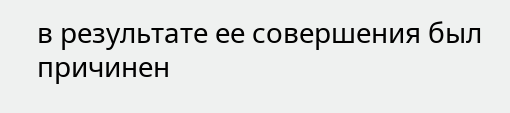в результате ее совершения был причинен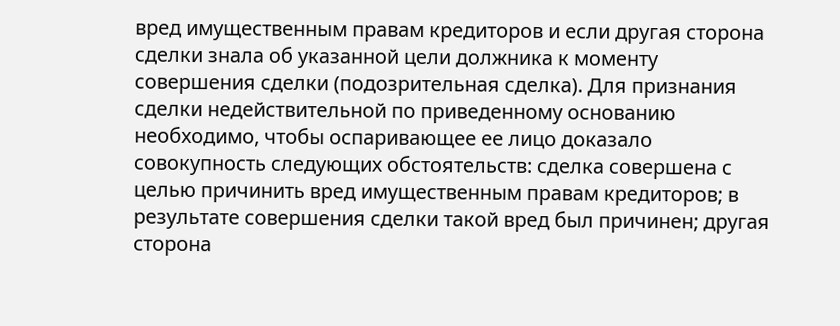вред имущественным правам кредиторов и если другая сторона сделки знала об указанной цели должника к моменту совершения сделки (подозрительная сделка). Для признания сделки недействительной по приведенному основанию необходимо, чтобы оспаривающее ее лицо доказало совокупность следующих обстоятельств: сделка совершена с целью причинить вред имущественным правам кредиторов; в результате совершения сделки такой вред был причинен; другая сторона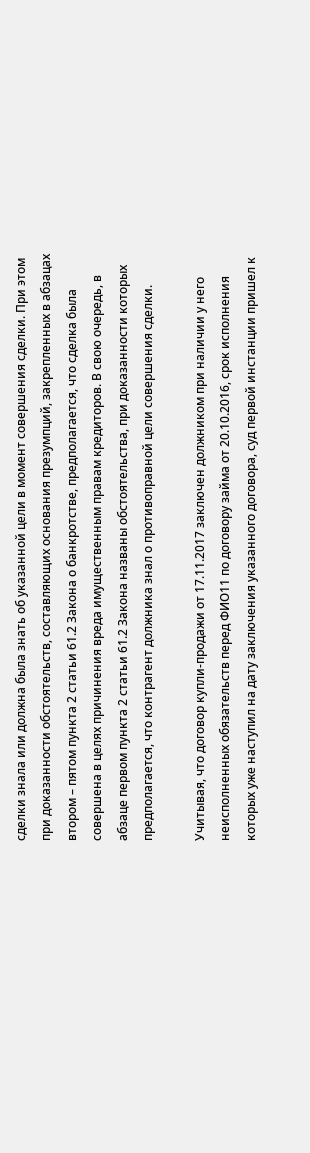сделки знала или должна была знать об указанной цели в момент совершения сделки. При этом при доказанности обстоятельств, составляющих основания презумпций, закрепленных в абзацах втором – пятом пункта 2 статьи 61.2 Закона о банкротстве, предполагается, что сделка была совершена в целях причинения вреда имущественным правам кредиторов. В свою очередь, в абзаце первом пункта 2 статьи 61.2 Закона названы обстоятельства, при доказанности которых предполагается, что контрагент должника знал о противоправной цели совершения сделки.

Учитывая, что договор купли-продажи от 17.11.2017 заключен должником при наличии у него неисполненных обязательств перед ФИО11 по договору займа от 20.10.2016, срок исполнения которых уже наступил на дату заключения указанного договора, суд первой инстанции пришел к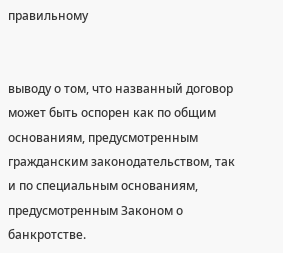правильному


выводу о том, что названный договор может быть оспорен как по общим основаниям, предусмотренным гражданским законодательством, так и по специальным основаниям, предусмотренным Законом о банкротстве.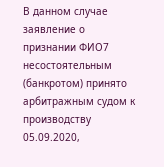В данном случае заявление о признании ФИО7 несостоятельным (банкротом) принято арбитражным судом к производству 05.09.2020,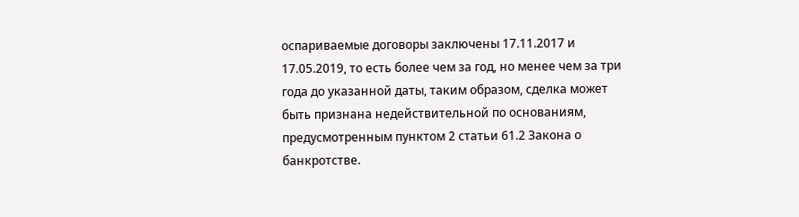оспариваемые договоры заключены 17.11.2017 и 17.05.2019, то есть более чем за год, но менее чем за три года до указанной даты, таким образом, сделка может быть признана недействительной по основаниям, предусмотренным пунктом 2 статьи 61.2 Закона о банкротстве.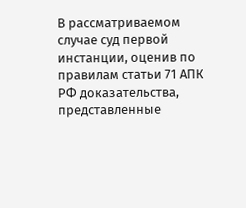В рассматриваемом случае суд первой инстанции, оценив по правилам статьи 71 АПК РФ доказательства, представленные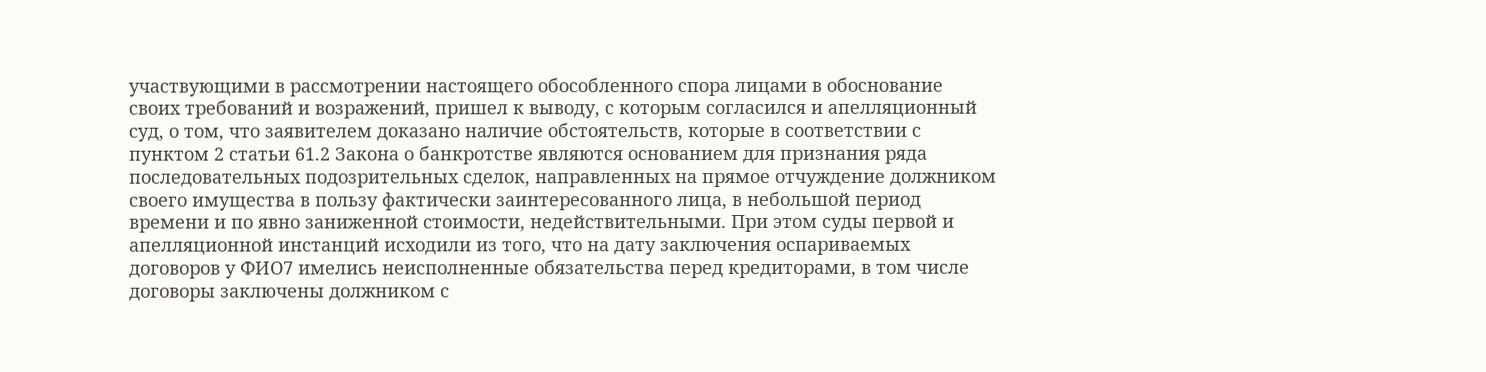участвующими в рассмотрении настоящего обособленного спора лицами в обоснование своих требований и возражений, пришел к выводу, с которым согласился и апелляционный суд, о том, что заявителем доказано наличие обстоятельств, которые в соответствии с пунктом 2 статьи 61.2 Закона о банкротстве являются основанием для признания ряда последовательных подозрительных сделок, направленных на прямое отчуждение должником своего имущества в пользу фактически заинтересованного лица, в небольшой период времени и по явно заниженной стоимости, недействительными. При этом суды первой и апелляционной инстанций исходили из того, что на дату заключения оспариваемых договоров у ФИО7 имелись неисполненные обязательства перед кредиторами, в том числе договоры заключены должником с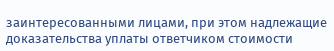заинтересованными лицами, при этом надлежащие доказательства уплаты ответчиком стоимости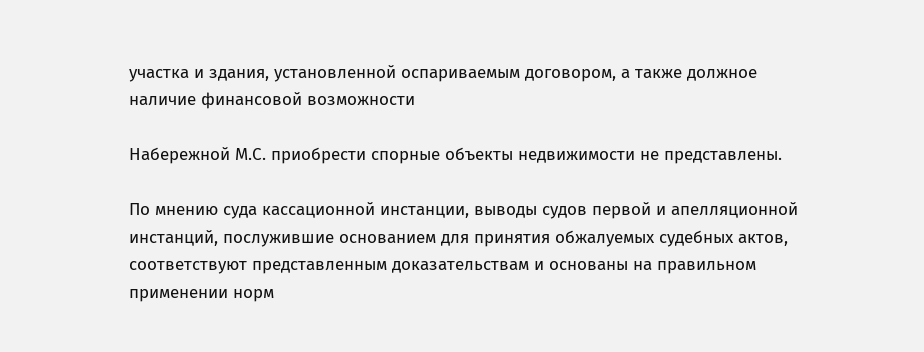участка и здания, установленной оспариваемым договором, а также должное наличие финансовой возможности

Набережной М.С. приобрести спорные объекты недвижимости не представлены.

По мнению суда кассационной инстанции, выводы судов первой и апелляционной инстанций, послужившие основанием для принятия обжалуемых судебных актов, соответствуют представленным доказательствам и основаны на правильном применении норм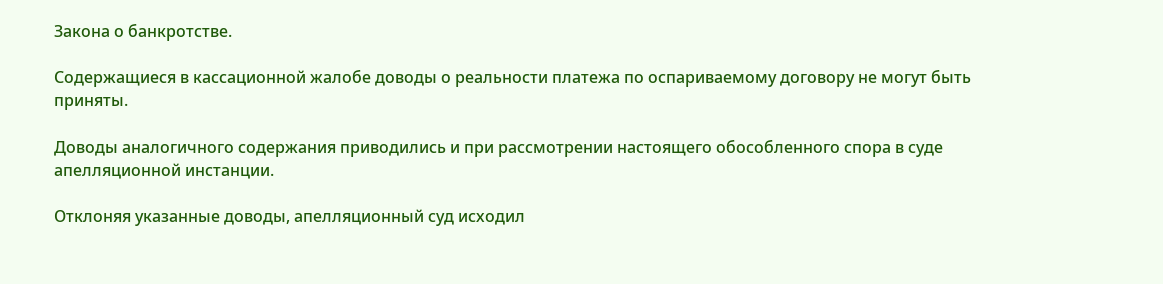Закона о банкротстве.

Содержащиеся в кассационной жалобе доводы о реальности платежа по оспариваемому договору не могут быть приняты.

Доводы аналогичного содержания приводились и при рассмотрении настоящего обособленного спора в суде апелляционной инстанции.

Отклоняя указанные доводы, апелляционный суд исходил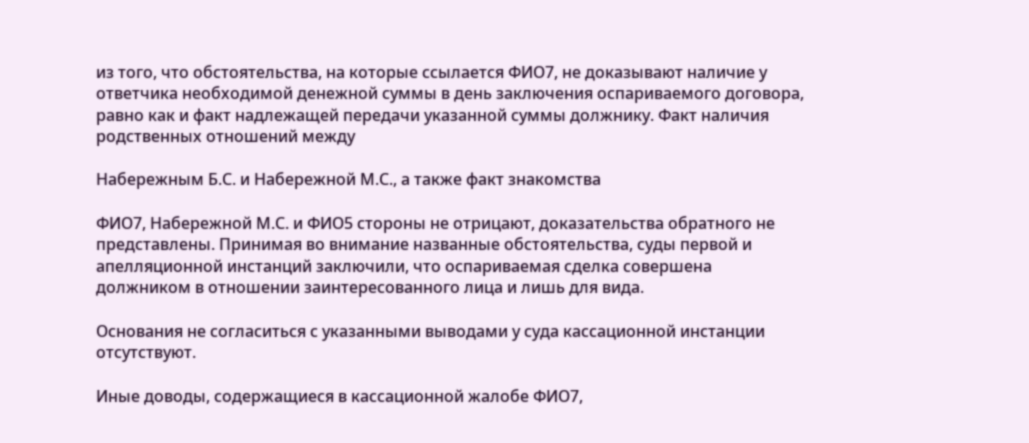из того, что обстоятельства, на которые ссылается ФИО7, не доказывают наличие у ответчика необходимой денежной суммы в день заключения оспариваемого договора, равно как и факт надлежащей передачи указанной суммы должнику. Факт наличия родственных отношений между

Набережным Б.С. и Набережной М.С., а также факт знакомства

ФИО7, Набережной М.С. и ФИО5 стороны не отрицают, доказательства обратного не представлены. Принимая во внимание названные обстоятельства, суды первой и апелляционной инстанций заключили, что оспариваемая сделка совершена должником в отношении заинтересованного лица и лишь для вида.

Основания не согласиться с указанными выводами у суда кассационной инстанции отсутствуют.

Иные доводы, содержащиеся в кассационной жалобе ФИО7,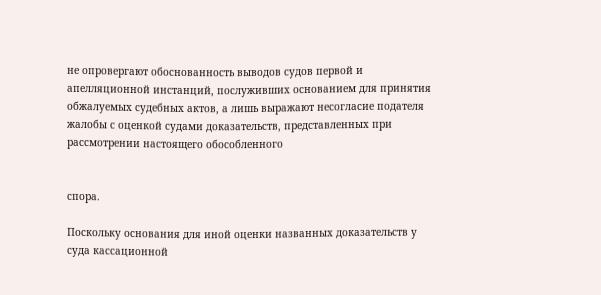не опровергают обоснованность выводов судов первой и апелляционной инстанций, послуживших основанием для принятия обжалуемых судебных актов, а лишь выражают несогласие подателя жалобы с оценкой судами доказательств, представленных при рассмотрении настоящего обособленного


спора.

Поскольку основания для иной оценки названных доказательств у суда кассационной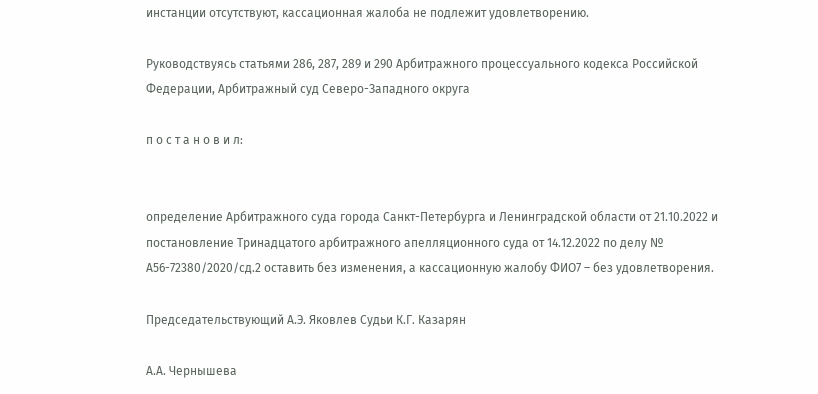инстанции отсутствуют, кассационная жалоба не подлежит удовлетворению.

Руководствуясь статьями 286, 287, 289 и 290 Арбитражного процессуального кодекса Российской Федерации, Арбитражный суд Северо-Западного округа

п о с т а н о в и л:


определение Арбитражного суда города Санкт-Петербурга и Ленинградской области от 21.10.2022 и постановление Тринадцатого арбитражного апелляционного суда от 14.12.2022 по делу № А56-72380/2020/сд.2 оставить без изменения, а кассационную жалобу ФИО7 – без удовлетворения.

Председательствующий А.Э. Яковлев Судьи К.Г. Казарян

А.А. Чернышева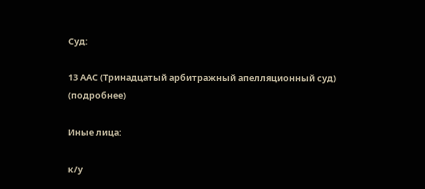Суд:

13 ААС (Тринадцатый арбитражный апелляционный суд) (подробнее)

Иные лица:

к/у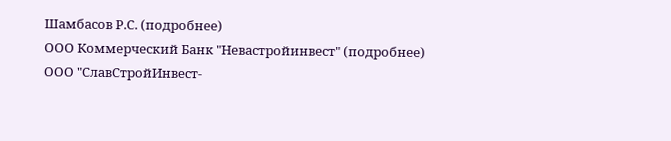Шамбасов Р.С. (подробнее)
ООО Коммерческий Банк "Невастройинвест" (подробнее)
ООО "СлавСтройИнвест-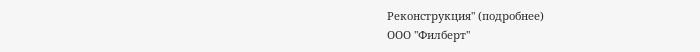Реконструкция" (подробнее)
ООО "Филберт"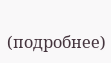(подробнее)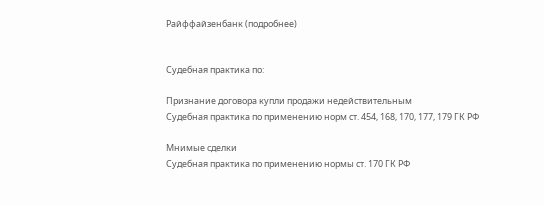Райффайзенбанк (подробнее)


Судебная практика по:

Признание договора купли продажи недействительным
Судебная практика по применению норм ст. 454, 168, 170, 177, 179 ГК РФ

Мнимые сделки
Судебная практика по применению нормы ст. 170 ГК РФ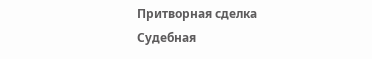Притворная сделка
Судебная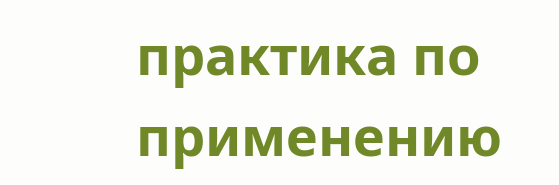практика по применению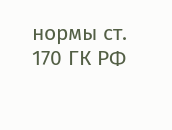нормы ст. 170 ГК РФ